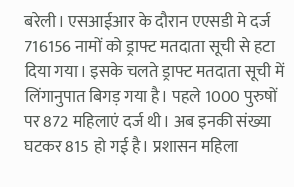बरेली। एसआईआर के दौरान एएसडी मे दर्ज 716156 नामों को ड्राफ्ट मतदाता सूची से हटा दिया गया। इसके चलते ड्राफ्ट मतदाता सूची में लिंगानुपात बिगड़ गया है। पहले 1000 पुरुषों पर 872 महिलाएं दर्ज थी। अब इनकी संख्या घटकर 815 हो गई है। प्रशासन महिला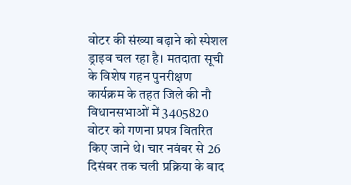वोटर की संख्या बढ़ाने को स्पेशल ड्राइव चल रहा है। मतदाता सूची के विशेष गहन पुनरीक्षण कार्यक्रम के तहत जिले की नौ विधानसभाओं में 3405820 वोटर को गणना प्रपत्र वितरित किए जाने थे। चार नवंबर से 26 दिसंबर तक चली प्रक्रिया के बाद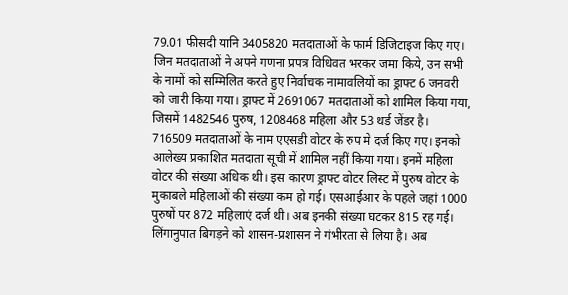79.01 फीसदी यानि 3405820 मतदाताओं के फार्म डिजिटाइज किए गए। जिन मतदाताओं ने अपने गणना प्रपत्र विधिवत भरकर जमा किये, उन सभी के नामों को सम्मिलित करते हुए निर्वाचक नामावलियों का ड्राफ्ट 6 जनवरी को जारी किया गया। ड्राफ्ट में 2691067 मतदाताओं को शामिल किया गया, जिसमें 1482546 पुरुष, 1208468 महिला और 53 थर्ड जेंडर है। 716509 मतदाताओं के नाम एएसडी वोटर के रुप मे दर्ज किए गए। इनको आलेख्य प्रकाशित मतदाता सूची में शामिल नहीं किया गया। इनमें महिला वोटर की संख्या अधिक थी। इस कारण ड्राफ्ट वोटर लिस्ट में पुरुष वोटर के मुकाबले महिलाओं की संख्या कम हो गई। एसआईआर के पहले जहां 1000 पुरुषों पर 872 महिलाएं दर्ज थी। अब इनकी संख्या घटकर 815 रह गई। लिंगानुपात बिगड़ने को शासन-प्रशासन ने गंभीरता से लिया है। अब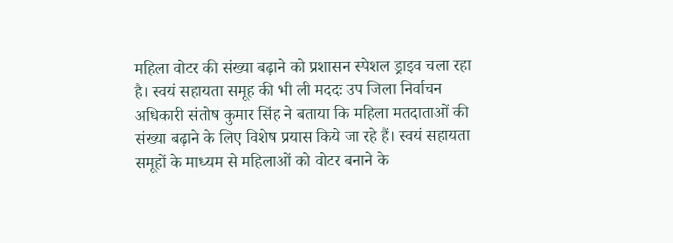महिला वोटर की संख्या बढ़ाने को प्रशासन स्पेशल ड्राइव चला रहा है। स्वयं सहायता समूह की भी ली मददः उप जिला निर्वाचन अधिकारी संतोष कुमार सिंह ने बताया कि महिला मतदाताओं की संख्या बढ़ाने के लिए विशेष प्रयास किये जा रहे हैं। स्वयं सहायता समूहों के माध्यम से महिलाओं को वोटर बनाने के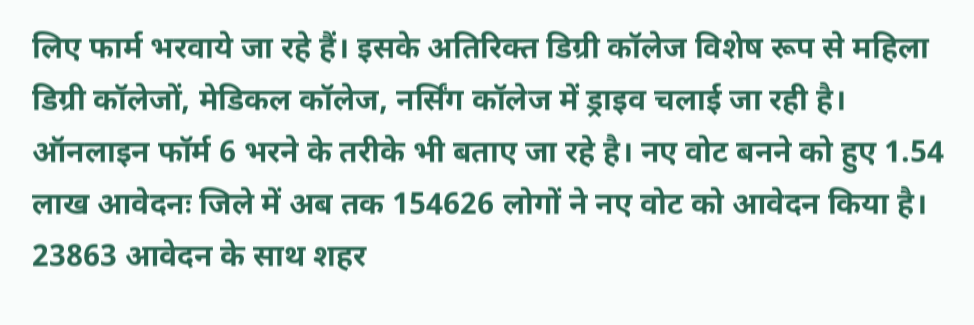लिए फार्म भरवाये जा रहे हैं। इसके अतिरिक्त डिग्री कॉलेज विशेष रूप से महिला डिग्री कॉलेजों, मेडिकल कॉलेज, नर्सिंग कॉलेज में ड्राइव चलाई जा रही है। ऑनलाइन फॉर्म 6 भरने के तरीके भी बताए जा रहे है। नए वोट बनने को हुए 1.54 लाख आवेदनः जिले में अब तक 154626 लोगों ने नए वोट को आवेदन किया है। 23863 आवेदन के साथ शहर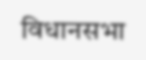विधानसभा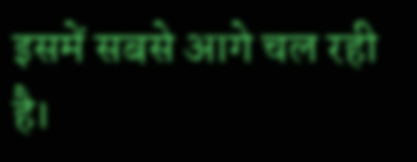इसमें सबसे आगे चल रही है।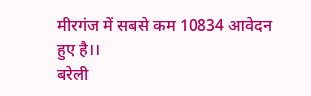मीरगंज में सबसे कम 10834 आवेदन हुए है।।
बरेली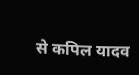से कपिल यादव